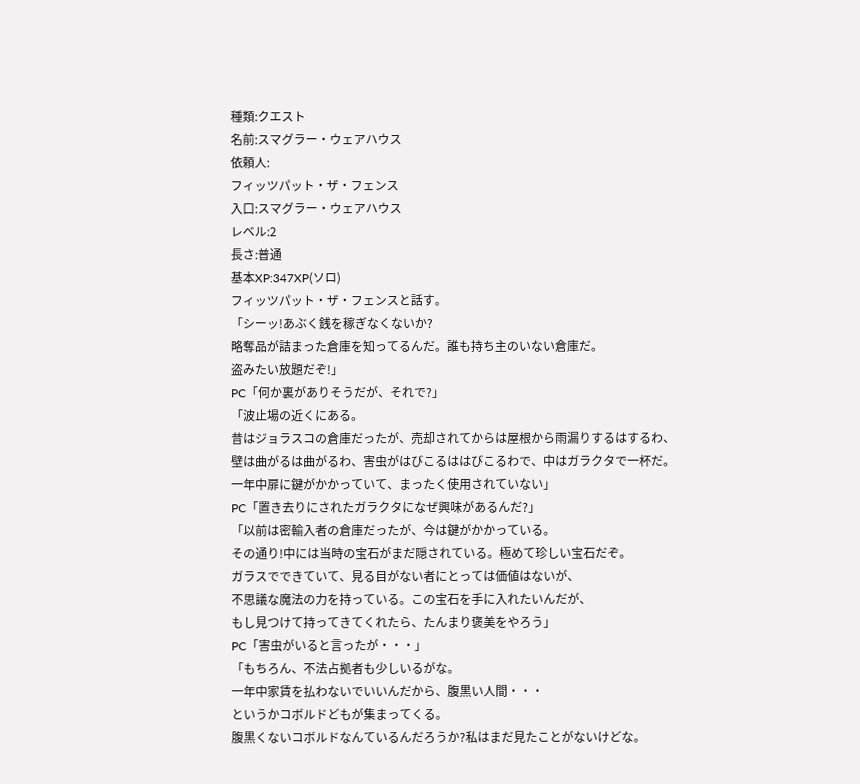種類:クエスト
名前:スマグラー・ウェアハウス
依頼人:
フィッツパット・ザ・フェンス
入口:スマグラー・ウェアハウス
レベル:2
長さ:普通
基本XP:347XP(ソロ)
フィッツパット・ザ・フェンスと話す。
「シーッ!あぶく銭を稼ぎなくないか?
略奪品が詰まった倉庫を知ってるんだ。誰も持ち主のいない倉庫だ。
盗みたい放題だぞ!」
PC「何か裏がありそうだが、それで?」
「波止場の近くにある。
昔はジョラスコの倉庫だったが、売却されてからは屋根から雨漏りするはするわ、
壁は曲がるは曲がるわ、害虫がはびこるははびこるわで、中はガラクタで一杯だ。
一年中扉に鍵がかかっていて、まったく使用されていない」
PC「置き去りにされたガラクタになぜ興味があるんだ?」
「以前は密輸入者の倉庫だったが、今は鍵がかかっている。
その通り!中には当時の宝石がまだ隠されている。極めて珍しい宝石だぞ。
ガラスでできていて、見る目がない者にとっては価値はないが、
不思議な魔法の力を持っている。この宝石を手に入れたいんだが、
もし見つけて持ってきてくれたら、たんまり褒美をやろう」
PC「害虫がいると言ったが・・・」
「もちろん、不法占拠者も少しいるがな。
一年中家賃を払わないでいいんだから、腹黒い人間・・・
というかコボルドどもが集まってくる。
腹黒くないコボルドなんているんだろうか?私はまだ見たことがないけどな。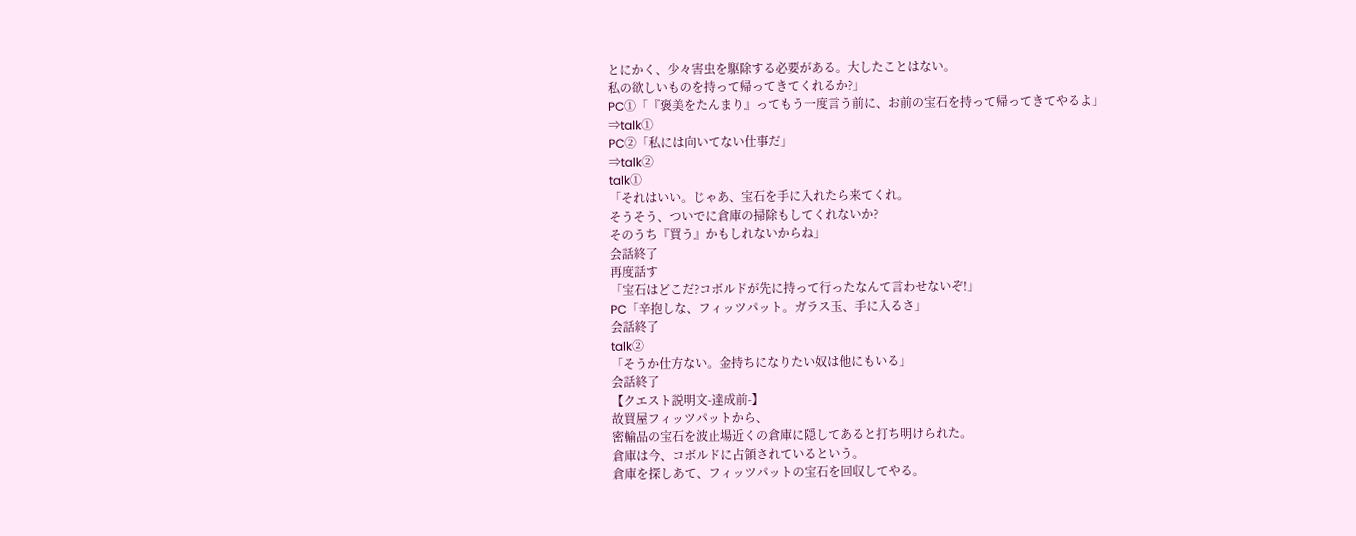とにかく、少々害虫を駆除する必要がある。大したことはない。
私の欲しいものを持って帰ってきてくれるか?」
PC①「『褒美をたんまり』ってもう一度言う前に、お前の宝石を持って帰ってきてやるよ」
⇒talk①
PC②「私には向いてない仕事だ」
⇒talk②
talk①
「それはいい。じゃあ、宝石を手に入れたら来てくれ。
そうそう、ついでに倉庫の掃除もしてくれないか?
そのうち『買う』かもしれないからね」
会話終了
再度話す
「宝石はどこだ?コボルドが先に持って行ったなんて言わせないぞ!」
PC「辛抱しな、フィッツパット。ガラス玉、手に入るさ」
会話終了
talk②
「そうか仕方ない。金持ちになりたい奴は他にもいる」
会話終了
【クエスト説明文-達成前-】
故買屋フィッツパットから、
密輸品の宝石を波止場近くの倉庫に隠してあると打ち明けられた。
倉庫は今、コボルドに占領されているという。
倉庫を探しあて、フィッツパットの宝石を回収してやる。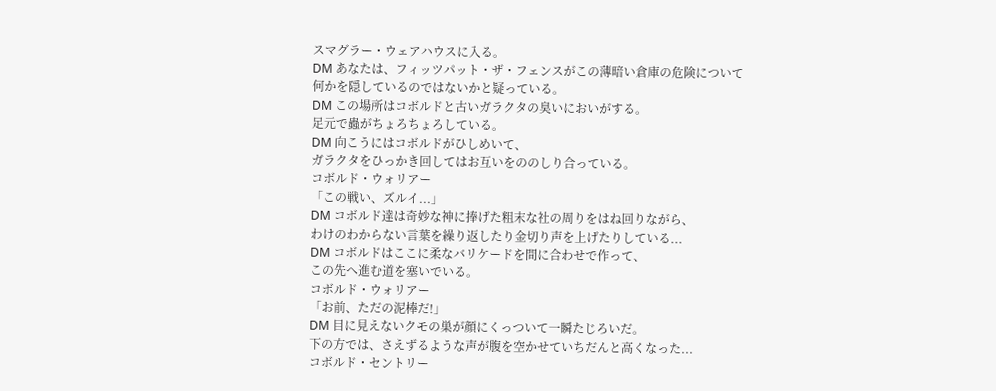スマグラー・ウェアハウスに入る。
DM あなたは、フィッツパット・ザ・フェンスがこの薄暗い倉庫の危険について
何かを隠しているのではないかと疑っている。
DM この場所はコボルドと古いガラクタの臭いにおいがする。
足元で蟲がちょろちょろしている。
DM 向こうにはコボルドがひしめいて、
ガラクタをひっかき回してはお互いをののしり合っている。
コボルド・ウォリアー
「この戦い、ズルイ...」
DM コボルド達は奇妙な神に捧げた粗末な社の周りをはね回りながら、
わけのわからない言葉を繰り返したり金切り声を上げたりしている...
DM コボルドはここに柔なバリケードを間に合わせで作って、
この先へ進む道を塞いでいる。
コボルド・ウォリアー
「お前、ただの泥棒だ!」
DM 目に見えないクモの巣が顔にくっついて一瞬たじろいだ。
下の方では、さえずるような声が腹を空かせていちだんと高くなった...
コボルド・セントリー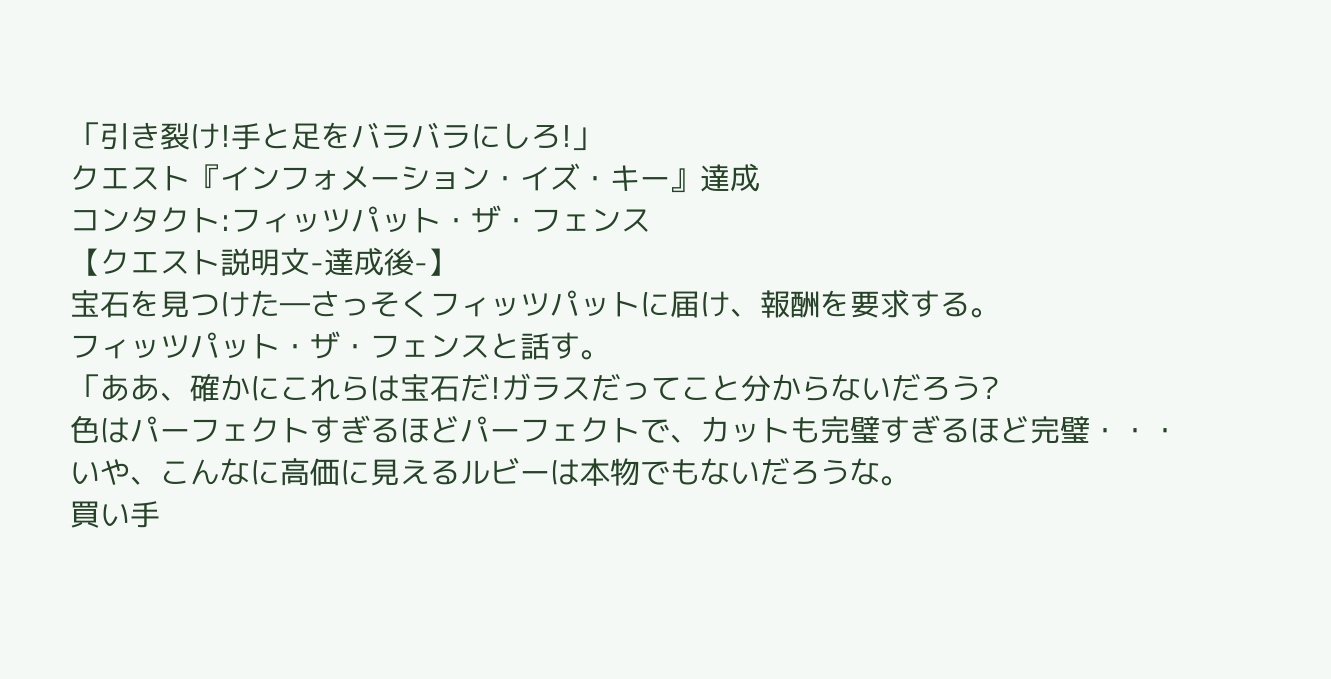「引き裂け!手と足をバラバラにしろ!」
クエスト『インフォメーション・イズ・キー』達成
コンタクト:フィッツパット・ザ・フェンス
【クエスト説明文-達成後-】
宝石を見つけた―さっそくフィッツパットに届け、報酬を要求する。
フィッツパット・ザ・フェンスと話す。
「ああ、確かにこれらは宝石だ!ガラスだってこと分からないだろう?
色はパーフェクトすぎるほどパーフェクトで、カットも完璧すぎるほど完璧・・・
いや、こんなに高価に見えるルビーは本物でもないだろうな。
買い手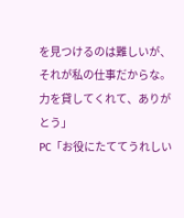を見つけるのは難しいが、それが私の仕事だからな。
力を貸してくれて、ありがとう」
PC「お役にたててうれしい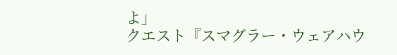よ」
クエスト『スマグラー・ウェアハウ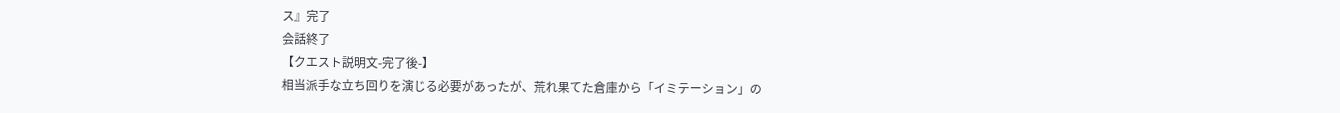ス』完了
会話終了
【クエスト説明文-完了後-】
相当派手な立ち回りを演じる必要があったが、荒れ果てた倉庫から「イミテーション」の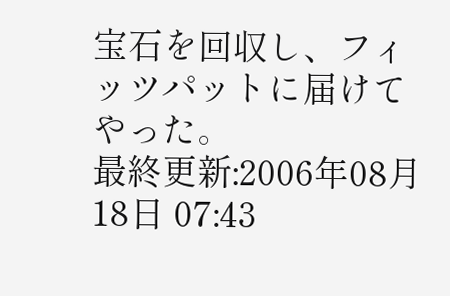宝石を回収し、フィッツパットに届けてやった。
最終更新:2006年08月18日 07:43